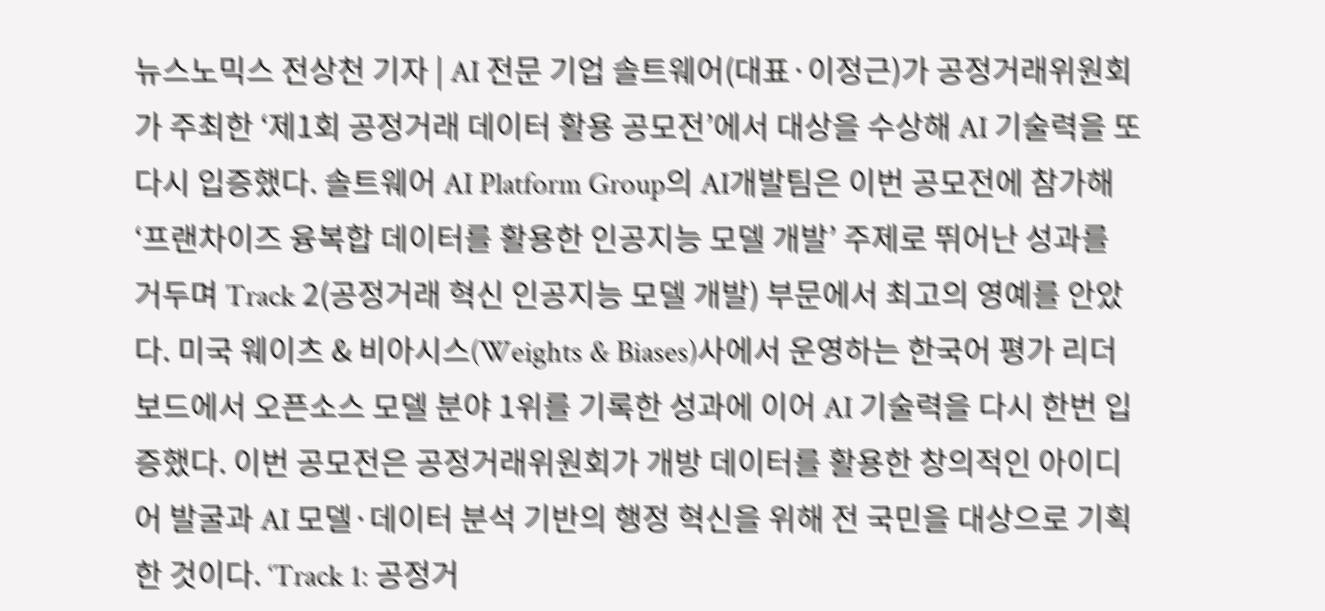뉴스노믹스 전상천 기자 | AI 전문 기업 솔트웨어(대표·이정근)가 공정거래위원회가 주최한 ‘제1회 공정거래 데이터 활용 공모전’에서 대상을 수상해 AI 기술력을 또다시 입증했다. 솔트웨어 AI Platform Group의 AI개발팀은 이번 공모전에 참가해 ‘프랜차이즈 융복합 데이터를 활용한 인공지능 모델 개발’ 주제로 뛰어난 성과를 거두며 Track 2(공정거래 혁신 인공지능 모델 개발) 부문에서 최고의 영예를 안았다. 미국 웨이츠 & 비아시스(Weights & Biases)사에서 운영하는 한국어 평가 리더보드에서 오픈소스 모델 분야 1위를 기록한 성과에 이어 AI 기술력을 다시 한번 입증했다. 이번 공모전은 공정거래위원회가 개방 데이터를 활용한 창의적인 아이디어 발굴과 AI 모델·데이터 분석 기반의 행정 혁신을 위해 전 국민을 대상으로 기획한 것이다. ‘Track 1: 공정거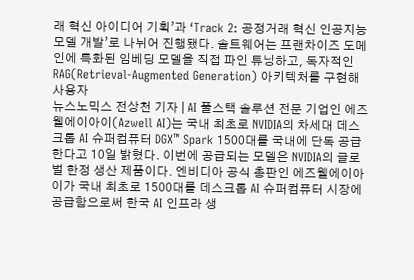래 혁신 아이디어 기획’과 ‘Track 2: 공정거래 혁신 인공지능 모델 개발’로 나뉘어 진행됐다. 솔트웨어는 프랜차이즈 도메인에 특화된 임베딩 모델을 직접 파인 튜닝하고, 독자적인 RAG(Retrieval-Augmented Generation) 아키텍처를 구현해 사용자
뉴스노믹스 전상천 기자 | AI 풀스택 솔루션 전문 기업인 에즈웰에이아이(Azwell AI)는 국내 최초로 NVIDIA의 차세대 데스크톱 AI 슈퍼컴퓨터 DGX™ Spark 1500대를 국내에 단독 공급한다고 10일 밝혔다. 이번에 공급되는 모델은 NVIDIA의 글로벌 한정 생산 제품이다. 엔비디아 공식 총판인 에즈웰에이아이가 국내 최초로 1500대를 데스크톱 AI 슈퍼컴퓨터 시장에 공급함으로써 한국 AI 인프라 생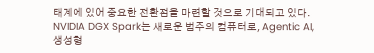태계에 있어 중요한 전환점을 마련할 것으로 기대되고 있다. NVIDIA DGX Spark는 새로운 범주의 컴퓨터로, Agentic AI, 생성형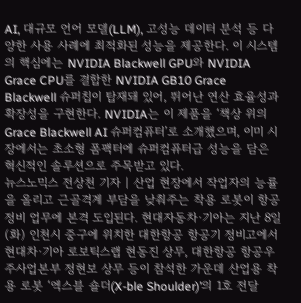AI, 대규모 언어 모델(LLM), 고성능 데이터 분석 등 다양한 사용 사례에 최적화된 성능을 제공한다. 이 시스템의 핵심에는 NVIDIA Blackwell GPU와 NVIDIA Grace CPU를 결합한 NVIDIA GB10 Grace Blackwell 슈퍼칩이 탑재돼 있어, 뛰어난 연산 효율성과 확장성을 구현한다. NVIDIA는 이 제품을 ‘책상 위의 Grace Blackwell AI 슈퍼컴퓨터’로 소개했으며, 이미 시장에서는 초소형 폼팩터에 슈퍼컴퓨터급 성능을 담은 혁신적인 솔루션으로 주목받고 있다.
뉴스노믹스 전상천 기자 | 산업 현장에서 작업자의 능률을 올리고 근골격계 부담을 낮춰주는 착용 로봇이 항공 정비 업무에 본격 도입된다. 현대자동차·기아는 지난 8일(화) 인천시 중구에 위치한 대한항공 항공기 정비고에서 현대차·기아 로보틱스랩 현동진 상무, 대한항공 항공우주사업본부 정현보 상무 등이 참석한 가운데 산업용 착용 로봇 ‘엑스블 숄더(X-ble Shoulder)’의 1호 전달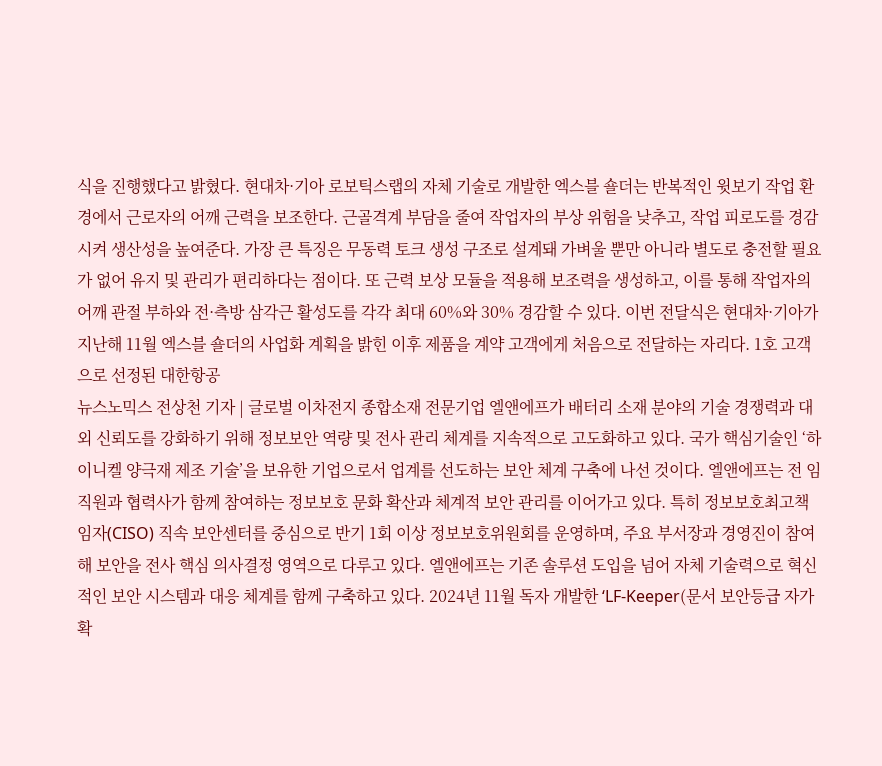식을 진행했다고 밝혔다. 현대차·기아 로보틱스랩의 자체 기술로 개발한 엑스블 숄더는 반복적인 윗보기 작업 환경에서 근로자의 어깨 근력을 보조한다. 근골격계 부담을 줄여 작업자의 부상 위험을 낮추고, 작업 피로도를 경감시켜 생산성을 높여준다. 가장 큰 특징은 무동력 토크 생성 구조로 설계돼 가벼울 뿐만 아니라 별도로 충전할 필요가 없어 유지 및 관리가 편리하다는 점이다. 또 근력 보상 모듈을 적용해 보조력을 생성하고, 이를 통해 작업자의 어깨 관절 부하와 전·측방 삼각근 활성도를 각각 최대 60%와 30% 경감할 수 있다. 이번 전달식은 현대차·기아가 지난해 11월 엑스블 숄더의 사업화 계획을 밝힌 이후 제품을 계약 고객에게 처음으로 전달하는 자리다. 1호 고객으로 선정된 대한항공
뉴스노믹스 전상천 기자 | 글로벌 이차전지 종합소재 전문기업 엘앤에프가 배터리 소재 분야의 기술 경쟁력과 대외 신뢰도를 강화하기 위해 정보보안 역량 및 전사 관리 체계를 지속적으로 고도화하고 있다. 국가 핵심기술인 ‘하이니켈 양극재 제조 기술’을 보유한 기업으로서 업계를 선도하는 보안 체계 구축에 나선 것이다. 엘앤에프는 전 임직원과 협력사가 함께 참여하는 정보보호 문화 확산과 체계적 보안 관리를 이어가고 있다. 특히 정보보호최고책임자(CISO) 직속 보안센터를 중심으로 반기 1회 이상 정보보호위원회를 운영하며, 주요 부서장과 경영진이 참여해 보안을 전사 핵심 의사결정 영역으로 다루고 있다. 엘앤에프는 기존 솔루션 도입을 넘어 자체 기술력으로 혁신적인 보안 시스템과 대응 체계를 함께 구축하고 있다. 2024년 11월 독자 개발한 ‘LF-Keeper(문서 보안등급 자가 확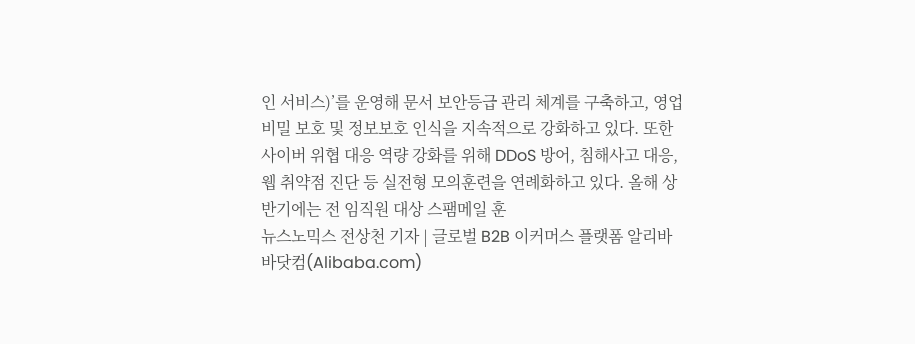인 서비스)’를 운영해 문서 보안등급 관리 체계를 구축하고, 영업비밀 보호 및 정보보호 인식을 지속적으로 강화하고 있다. 또한 사이버 위협 대응 역량 강화를 위해 DDoS 방어, 침해사고 대응, 웹 취약점 진단 등 실전형 모의훈련을 연례화하고 있다. 올해 상반기에는 전 임직원 대상 스팸메일 훈
뉴스노믹스 전상천 기자 | 글로벌 B2B 이커머스 플랫폼 알리바바닷컴(Alibaba.com)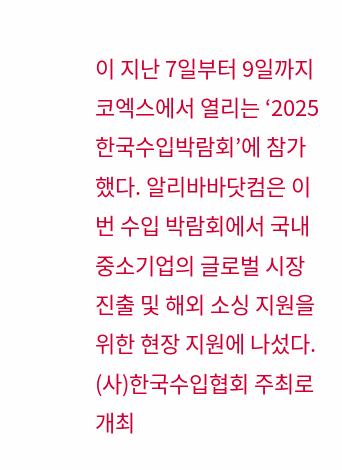이 지난 7일부터 9일까지 코엑스에서 열리는 ‘2025 한국수입박람회’에 참가했다. 알리바바닷컴은 이번 수입 박람회에서 국내 중소기업의 글로벌 시장 진출 및 해외 소싱 지원을 위한 현장 지원에 나섰다. (사)한국수입협회 주최로 개최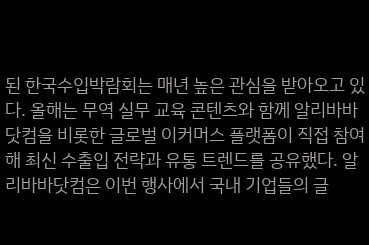된 한국수입박람회는 매년 높은 관심을 받아오고 있다. 올해는 무역 실무 교육 콘텐츠와 함께 알리바바닷컴을 비롯한 글로벌 이커머스 플랫폼이 직접 참여해 최신 수출입 전략과 유통 트렌드를 공유했다. 알리바바닷컴은 이번 행사에서 국내 기업들의 글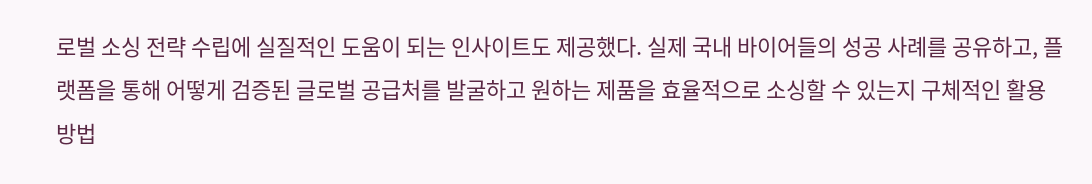로벌 소싱 전략 수립에 실질적인 도움이 되는 인사이트도 제공했다. 실제 국내 바이어들의 성공 사례를 공유하고, 플랫폼을 통해 어떻게 검증된 글로벌 공급처를 발굴하고 원하는 제품을 효율적으로 소싱할 수 있는지 구체적인 활용 방법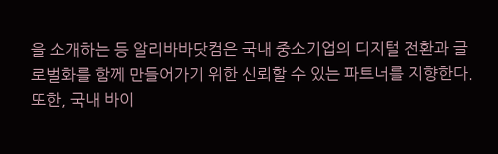을 소개하는 등 알리바바닷컴은 국내 중소기업의 디지털 전환과 글로벌화를 함께 만들어가기 위한 신뢰할 수 있는 파트너를 지향한다. 또한, 국내 바이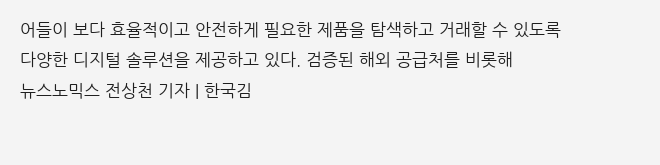어들이 보다 효율적이고 안전하게 필요한 제품을 탐색하고 거래할 수 있도록 다양한 디지털 솔루션을 제공하고 있다. 검증된 해외 공급처를 비롯해
뉴스노믹스 전상천 기자 | 한국김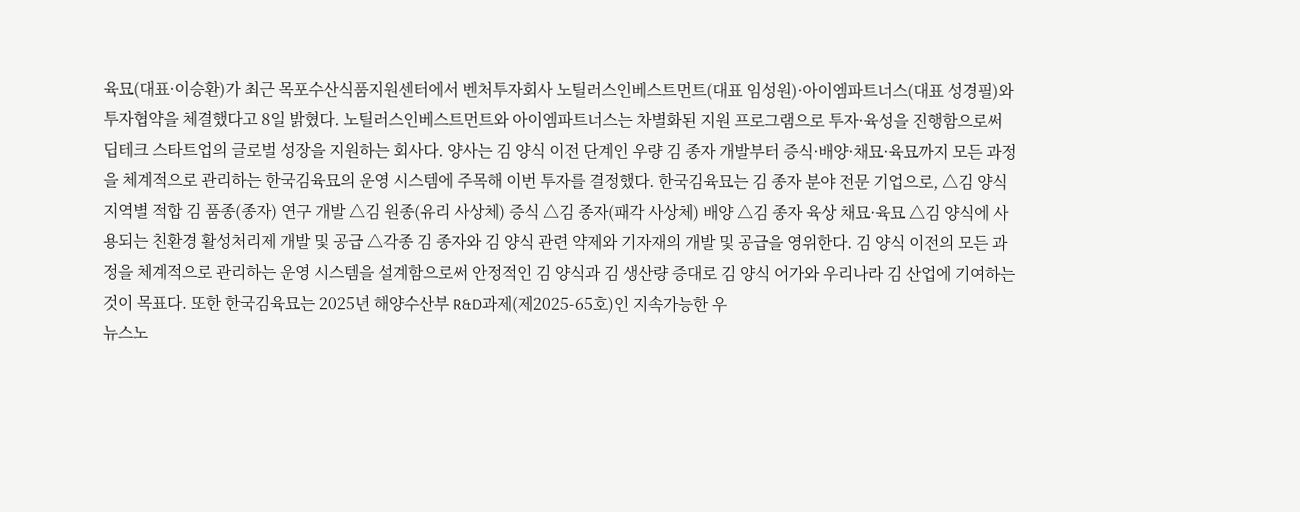육묘(대표·이승환)가 최근 목포수산식품지원센터에서 벤처투자회사 노틸러스인베스트먼트(대표 임성원)·아이엠파트너스(대표 성경필)와 투자협약을 체결했다고 8일 밝혔다. 노틸러스인베스트먼트와 아이엠파트너스는 차별화된 지원 프로그램으로 투자·육성을 진행함으로써 딥테크 스타트업의 글로벌 성장을 지원하는 회사다. 양사는 김 양식 이전 단계인 우량 김 종자 개발부터 증식·배양·채묘·육묘까지 모든 과정을 체계적으로 관리하는 한국김육묘의 운영 시스템에 주목해 이번 투자를 결정했다. 한국김육묘는 김 종자 분야 전문 기업으로, △김 양식 지역별 적합 김 품종(종자) 연구 개발 △김 원종(유리 사상체) 증식 △김 종자(패각 사상체) 배양 △김 종자 육상 채묘·육묘 △김 양식에 사용되는 친환경 활성처리제 개발 및 공급 △각종 김 종자와 김 양식 관련 약제와 기자재의 개발 및 공급을 영위한다. 김 양식 이전의 모든 과정을 체계적으로 관리하는 운영 시스템을 설계함으로써 안정적인 김 양식과 김 생산량 증대로 김 양식 어가와 우리나라 김 산업에 기여하는 것이 목표다. 또한 한국김육묘는 2025년 해양수산부 R&D과제(제2025-65호)인 지속가능한 우
뉴스노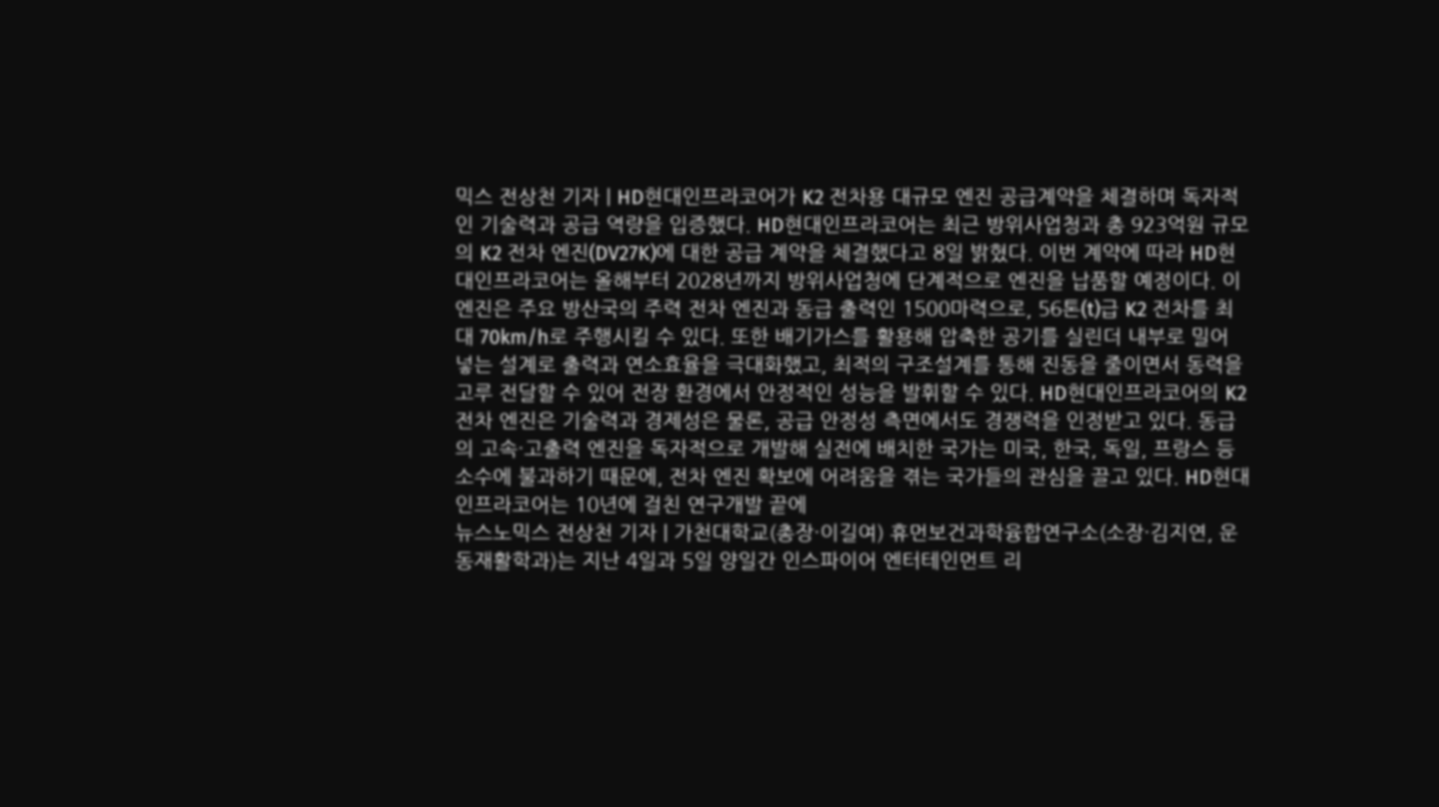믹스 전상천 기자 | HD현대인프라코어가 K2 전차용 대규모 엔진 공급계약을 체결하며 독자적인 기술력과 공급 역량을 입증했다. HD현대인프라코어는 최근 방위사업청과 총 923억원 규모의 K2 전차 엔진(DV27K)에 대한 공급 계약을 체결했다고 8일 밝혔다. 이번 계약에 따라 HD현대인프라코어는 올해부터 2028년까지 방위사업청에 단계적으로 엔진을 납품할 예정이다. 이 엔진은 주요 방산국의 주력 전차 엔진과 동급 출력인 1500마력으로, 56톤(t)급 K2 전차를 최대 70km/h로 주행시킬 수 있다. 또한 배기가스를 활용해 압축한 공기를 실린더 내부로 밀어 넣는 설계로 출력과 연소효율을 극대화했고, 최적의 구조설계를 통해 진동을 줄이면서 동력을 고루 전달할 수 있어 전장 환경에서 안정적인 성능을 발휘할 수 있다. HD현대인프라코어의 K2 전차 엔진은 기술력과 경제성은 물론, 공급 안정성 측면에서도 경쟁력을 인정받고 있다. 동급의 고속·고출력 엔진을 독자적으로 개발해 실전에 배치한 국가는 미국, 한국, 독일, 프랑스 등 소수에 불과하기 때문에, 전차 엔진 확보에 어려움을 겪는 국가들의 관심을 끌고 있다. HD현대인프라코어는 10년에 걸친 연구개발 끝에
뉴스노믹스 전상천 기자 | 가천대학교(총장·이길여) 휴먼보건과학융합연구소(소장·김지연, 운동재활학과)는 지난 4일과 5일 양일간 인스파이어 엔터테인먼트 리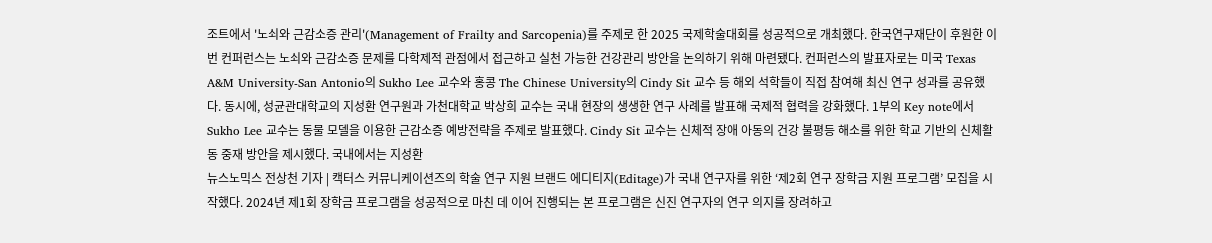조트에서 '노쇠와 근감소증 관리'(Management of Frailty and Sarcopenia)를 주제로 한 2025 국제학술대회를 성공적으로 개최했다. 한국연구재단이 후원한 이번 컨퍼런스는 노쇠와 근감소증 문제를 다학제적 관점에서 접근하고 실천 가능한 건강관리 방안을 논의하기 위해 마련됐다. 컨퍼런스의 발표자로는 미국 Texas A&M University-San Antonio의 Sukho Lee 교수와 홍콩 The Chinese University의 Cindy Sit 교수 등 해외 석학들이 직접 참여해 최신 연구 성과를 공유했다. 동시에, 성균관대학교의 지성환 연구원과 가천대학교 박상희 교수는 국내 현장의 생생한 연구 사례를 발표해 국제적 협력을 강화했다. 1부의 Key note에서 Sukho Lee 교수는 동물 모델을 이용한 근감소증 예방전략을 주제로 발표했다. Cindy Sit 교수는 신체적 장애 아동의 건강 불평등 해소를 위한 학교 기반의 신체활동 중재 방안을 제시했다. 국내에서는 지성환
뉴스노믹스 전상천 기자 | 캑터스 커뮤니케이션즈의 학술 연구 지원 브랜드 에디티지(Editage)가 국내 연구자를 위한 ‘제2회 연구 장학금 지원 프로그램’ 모집을 시작했다. 2024년 제1회 장학금 프로그램을 성공적으로 마친 데 이어 진행되는 본 프로그램은 신진 연구자의 연구 의지를 장려하고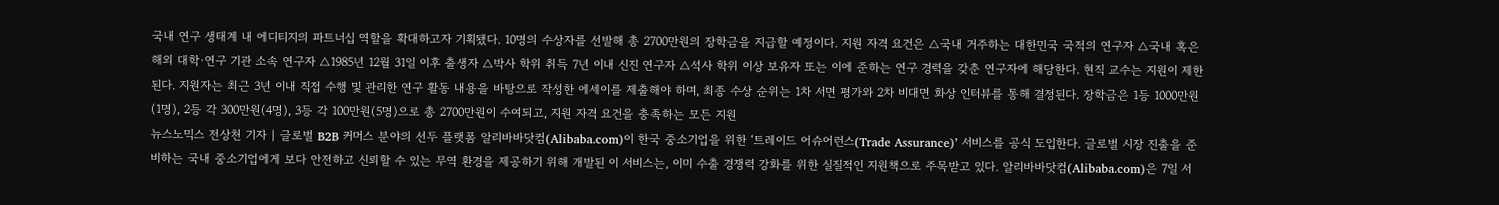국내 연구 생태계 내 에디티지의 파트너십 역할을 확대하고자 기획됐다. 10명의 수상자를 선발해 총 2700만원의 장학금을 지급할 예정이다. 지원 자격 요건은 △국내 거주하는 대한민국 국적의 연구자 △국내 혹은 해외 대학·연구 기관 소속 연구자 △1985년 12월 31일 이후 출생자 △박사 학위 취득 7년 이내 신진 연구자 △석사 학위 이상 보유자 또는 이에 준하는 연구 경력을 갖춘 연구자에 해당한다. 현직 교수는 지원이 제한된다. 지원자는 최근 3년 이내 직접 수행 및 관리한 연구 활동 내용을 바탕으로 작성한 에세이를 제출해야 하며, 최종 수상 순위는 1차 서면 평가와 2차 비대면 화상 인터뷰를 통해 결정된다. 장학금은 1등 1000만원(1명), 2등 각 300만원(4명), 3등 각 100만원(5명)으로 총 2700만원이 수여되고, 지원 자격 요건을 충족하는 모든 지원
뉴스노믹스 전상천 기자 | 글로벌 B2B 커머스 분야의 선두 플랫폼 알리바바닷컴(Alibaba.com)이 한국 중소기업을 위한 ‘트레이드 어슈어런스(Trade Assurance)’ 서비스를 공식 도입한다. 글로벌 시장 진출을 준비하는 국내 중소기업에게 보다 안전하고 신뢰할 수 있는 무역 환경을 제공하기 위해 개발된 이 서비스는, 이미 수출 경쟁력 강화를 위한 실질적인 지원책으로 주목받고 있다. 알리바바닷컴(Alibaba.com)은 7일 서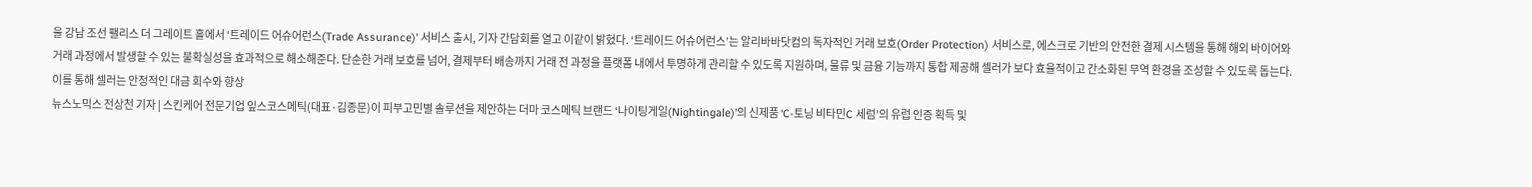울 강남 조선 팰리스 더 그레이트 홀에서 ‘트레이드 어슈어런스(Trade Assurance)’ 서비스 출시, 기자 간담회를 열고 이같이 밝혔다. ‘트레이드 어슈어런스’는 알리바바닷컴의 독자적인 거래 보호(Order Protection) 서비스로, 에스크로 기반의 안전한 결제 시스템을 통해 해외 바이어와 거래 과정에서 발생할 수 있는 불확실성을 효과적으로 해소해준다. 단순한 거래 보호를 넘어, 결제부터 배송까지 거래 전 과정을 플랫폼 내에서 투명하게 관리할 수 있도록 지원하며, 물류 및 금융 기능까지 통합 제공해 셀러가 보다 효율적이고 간소화된 무역 환경을 조성할 수 있도록 돕는다. 이를 통해 셀러는 안정적인 대금 회수와 향상
뉴스노믹스 전상천 기자 | 스킨케어 전문기업 잎스코스메틱(대표·김종문)이 피부고민별 솔루션을 제안하는 더마 코스메틱 브랜드 ‘나이팅게일(Nightingale)’의 신제품 ‘C-토닝 비타민C 세럼’의 유럽 인증 획득 및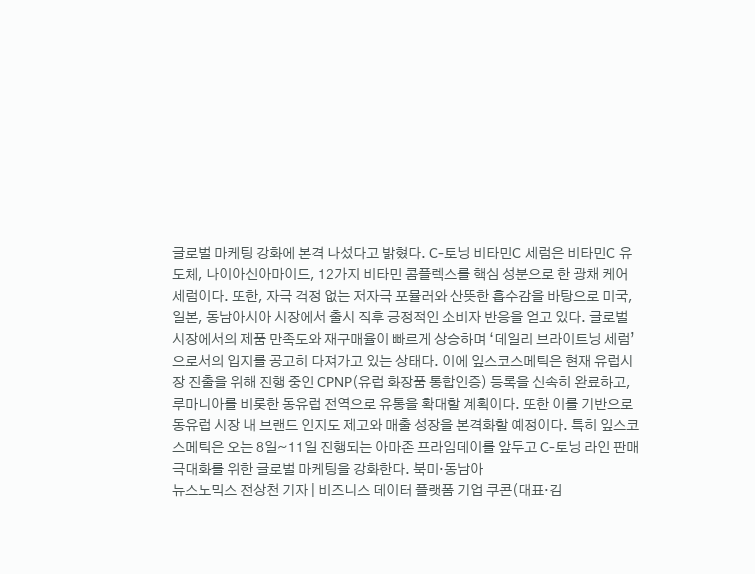글로벌 마케팅 강화에 본격 나섰다고 밝혔다. C-토닝 비타민C 세럼은 비타민C 유도체, 나이아신아마이드, 12가지 비타민 콤플렉스를 핵심 성분으로 한 광채 케어 세럼이다. 또한, 자극 걱정 없는 저자극 포뮬러와 산뜻한 흡수감을 바탕으로 미국, 일본, 동남아시아 시장에서 출시 직후 긍정적인 소비자 반응을 얻고 있다. 글로벌 시장에서의 제품 만족도와 재구매율이 빠르게 상승하며 ‘데일리 브라이트닝 세럼’으로서의 입지를 공고히 다져가고 있는 상태다. 이에 잎스코스메틱은 현재 유럽시장 진출을 위해 진행 중인 CPNP(유럽 화장품 통합인증) 등록을 신속히 완료하고, 루마니아를 비롯한 동유럽 전역으로 유통을 확대할 계획이다. 또한 이를 기반으로 동유럽 시장 내 브랜드 인지도 제고와 매출 성장을 본격화할 예정이다. 특히 잎스코스메틱은 오는 8일~11일 진행되는 아마존 프라임데이를 앞두고 C-토닝 라인 판매 극대화를 위한 글로벌 마케팅을 강화한다. 북미·동남아
뉴스노믹스 전상천 기자 | 비즈니스 데이터 플랫폼 기업 쿠콘(대표·김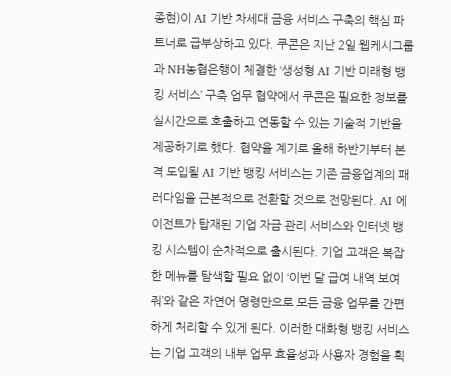종현)이 AI 기반 차세대 금융 서비스 구축의 핵심 파트너로 급부상하고 있다. 쿠콘은 지난 2일 웹케시그룹과 NH농협은행이 체결한 ‘생성형 AI 기반 미래형 뱅킹 서비스’ 구축 업무 협약에서 쿠콘은 필요한 정보를 실시간으로 호출하고 연동할 수 있는 기술적 기반을 제공하기로 했다. 협약을 계기로 올해 하반기부터 본격 도입될 AI 기반 뱅킹 서비스는 기존 금융업계의 패러다임을 근본적으로 전환할 것으로 전망된다. AI 에이전트가 탑재된 기업 자금 관리 서비스와 인터넷 뱅킹 시스템이 순차적으로 출시된다. 기업 고객은 복잡한 메뉴를 탐색할 필요 없이 ‘이번 달 급여 내역 보여줘’와 같은 자연어 명령만으로 모든 금융 업무를 간편하게 처리할 수 있게 된다. 이러한 대화형 뱅킹 서비스는 기업 고객의 내부 업무 효율성과 사용자 경험을 획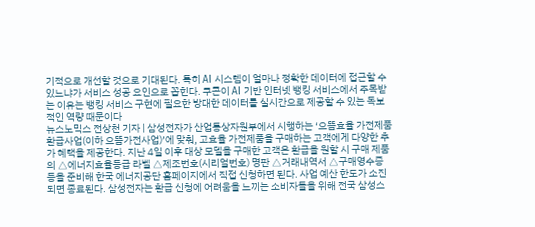기적으로 개선할 것으로 기대된다. 특히 AI 시스템이 얼마나 정확한 데이터에 접근할 수 있느냐가 서비스 성공 요인으로 꼽힌다. 쿠콘이 AI 기반 인터넷 뱅킹 서비스에서 주목받는 이유는 뱅킹 서비스 구현에 필요한 방대한 데이터를 실시간으로 제공할 수 있는 독보적인 역량 때문이다
뉴스노믹스 전상천 기자 | 삼성전자가 산업통상자원부에서 시행하는 ‘으뜸효율 가전제품 환급사업(이하 으뜸가전사업)’에 맞춰, 고효율 가전제품을 구매하는 고객에게 다양한 추가 혜택을 제공한다. 지난 4일 이후 대상 모델을 구매한 고객은 환급을 원할 시 구매 제품의 △에너지효율등급 라벨 △제조번호(시리얼번호) 명판 △거래내역서 △구매영수증 등을 준비해 한국 에너지공단 홈페이지에서 직접 신청하면 된다. 사업 예산 한도가 소진되면 종료된다. 삼성전자는 환급 신청에 어려움을 느끼는 소비자들을 위해 전국 삼성스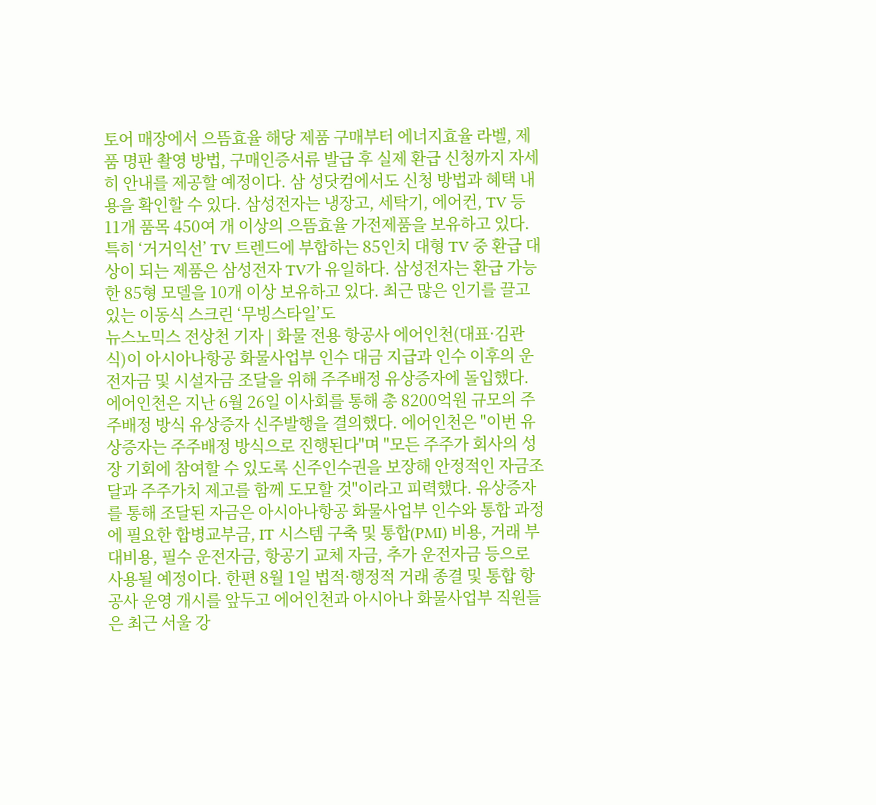토어 매장에서 으뜸효율 해당 제품 구매부터 에너지효율 라벨, 제품 명판 촬영 방법, 구매인증서류 발급 후 실제 환급 신청까지 자세히 안내를 제공할 예정이다. 삼 성닷컴에서도 신청 방법과 혜택 내용을 확인할 수 있다. 삼성전자는 냉장고, 세탁기, 에어컨, TV 등 11개 품목 450여 개 이상의 으뜸효율 가전제품을 보유하고 있다. 특히 ‘거거익선’ TV 트렌드에 부합하는 85인치 대형 TV 중 환급 대상이 되는 제품은 삼성전자 TV가 유일하다. 삼성전자는 환급 가능한 85형 모델을 10개 이상 보유하고 있다. 최근 많은 인기를 끌고 있는 이동식 스크린 ‘무빙스타일’도
뉴스노믹스 전상천 기자 | 화물 전용 항공사 에어인천(대표·김관식)이 아시아나항공 화물사업부 인수 대금 지급과 인수 이후의 운전자금 및 시설자금 조달을 위해 주주배정 유상증자에 돌입했다. 에어인천은 지난 6월 26일 이사회를 통해 총 8200억원 규모의 주주배정 방식 유상증자 신주발행을 결의했다. 에어인천은 "이번 유상증자는 주주배정 방식으로 진행된다"며 "모든 주주가 회사의 성장 기회에 참여할 수 있도록 신주인수권을 보장해 안정적인 자금조달과 주주가치 제고를 함께 도모할 것"이라고 피력했다. 유상증자를 통해 조달된 자금은 아시아나항공 화물사업부 인수와 통합 과정에 필요한 합병교부금, IT 시스템 구축 및 통합(PMI) 비용, 거래 부대비용, 필수 운전자금, 항공기 교체 자금, 추가 운전자금 등으로 사용될 예정이다. 한편 8월 1일 법적·행정적 거래 종결 및 통합 항공사 운영 개시를 앞두고 에어인천과 아시아나 화물사업부 직원들은 최근 서울 강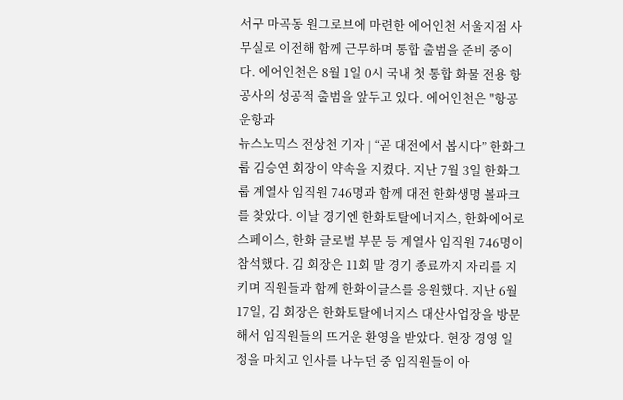서구 마곡동 원그로브에 마련한 에어인천 서울지점 사무실로 이전해 함께 근무하며 통합 출범을 준비 중이다. 에어인천은 8월 1일 0시 국내 첫 통합 화물 전용 항공사의 성공적 출범을 앞두고 있다. 에어인천은 "항공 운항과
뉴스노믹스 전상천 기자 | “곧 대전에서 봅시다” 한화그룹 김승연 회장이 약속을 지켰다. 지난 7월 3일 한화그룹 계열사 임직원 746명과 함께 대전 한화생명 볼파크를 찾았다. 이날 경기엔 한화토탈에너지스, 한화에어로스페이스, 한화 글로벌 부문 등 계열사 임직원 746명이 참석했다. 김 회장은 11회 말 경기 종료까지 자리를 지키며 직원들과 함께 한화이글스를 응원했다. 지난 6월 17일, 김 회장은 한화토탈에너지스 대산사업장을 방문해서 임직원들의 뜨거운 환영을 받았다. 현장 경영 일정을 마치고 인사를 나누던 중 임직원들이 아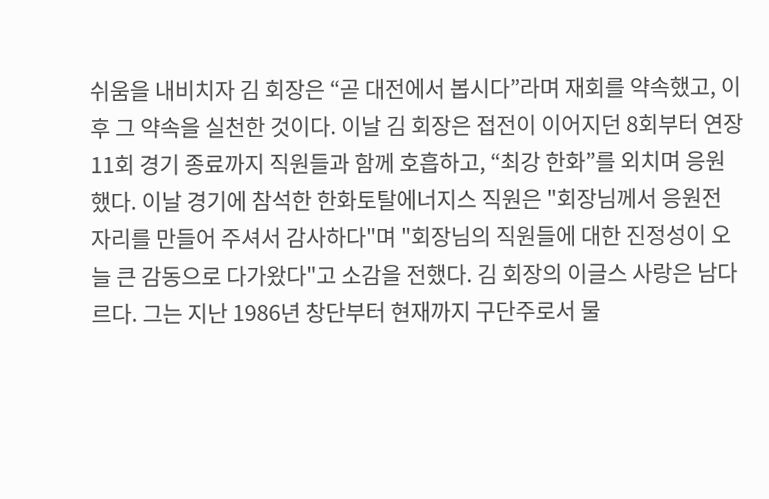쉬움을 내비치자 김 회장은 “곧 대전에서 봅시다”라며 재회를 약속했고, 이후 그 약속을 실천한 것이다. 이날 김 회장은 접전이 이어지던 8회부터 연장 11회 경기 종료까지 직원들과 함께 호흡하고, “최강 한화”를 외치며 응원했다. 이날 경기에 참석한 한화토탈에너지스 직원은 "회장님께서 응원전 자리를 만들어 주셔서 감사하다"며 "회장님의 직원들에 대한 진정성이 오늘 큰 감동으로 다가왔다"고 소감을 전했다. 김 회장의 이글스 사랑은 남다르다. 그는 지난 1986년 창단부터 현재까지 구단주로서 물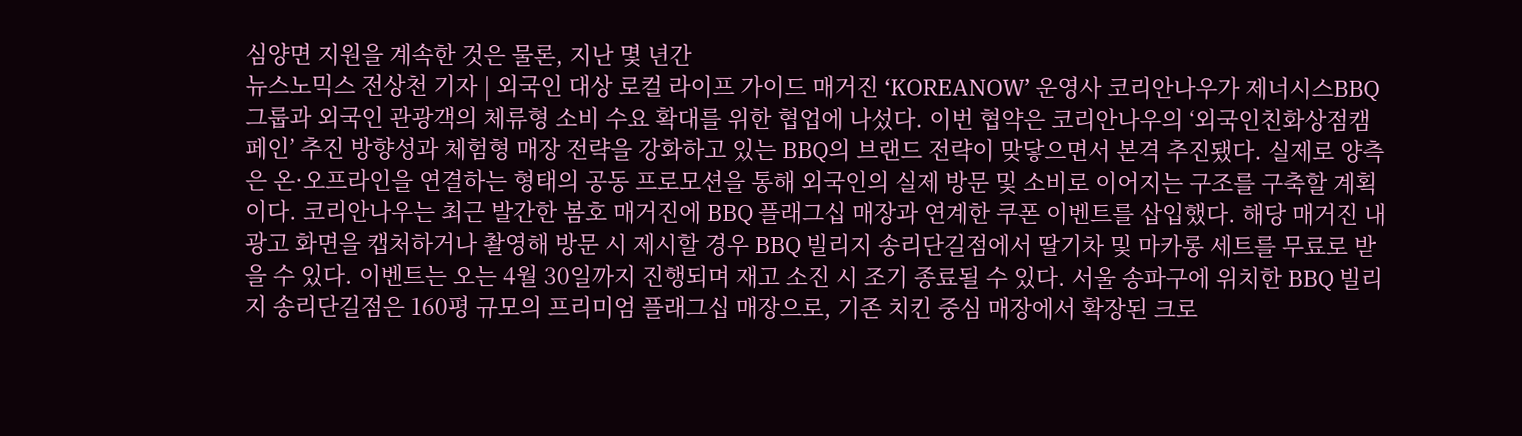심양면 지원을 계속한 것은 물론, 지난 몇 년간
뉴스노믹스 전상천 기자 | 외국인 대상 로컬 라이프 가이드 매거진 ‘KOREANOW’ 운영사 코리안나우가 제너시스BBQ 그룹과 외국인 관광객의 체류형 소비 수요 확대를 위한 협업에 나섰다. 이번 협약은 코리안나우의 ‘외국인친화상점캠페인’ 추진 방향성과 체험형 매장 전략을 강화하고 있는 BBQ의 브랜드 전략이 맞닿으면서 본격 추진됐다. 실제로 양측은 온·오프라인을 연결하는 형태의 공동 프로모션을 통해 외국인의 실제 방문 및 소비로 이어지는 구조를 구축할 계획이다. 코리안나우는 최근 발간한 봄호 매거진에 BBQ 플래그십 매장과 연계한 쿠폰 이벤트를 삽입했다. 해당 매거진 내 광고 화면을 캡처하거나 촬영해 방문 시 제시할 경우 BBQ 빌리지 송리단길점에서 딸기차 및 마카롱 세트를 무료로 받을 수 있다. 이벤트는 오는 4월 30일까지 진행되며 재고 소진 시 조기 종료될 수 있다. 서울 송파구에 위치한 BBQ 빌리지 송리단길점은 160평 규모의 프리미엄 플래그십 매장으로, 기존 치킨 중심 매장에서 확장된 크로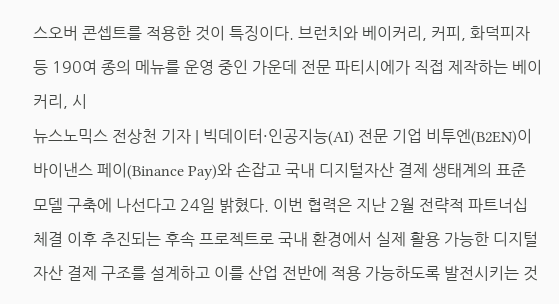스오버 콘셉트를 적용한 것이 특징이다. 브런치와 베이커리, 커피, 화덕피자 등 190여 종의 메뉴를 운영 중인 가운데 전문 파티시에가 직접 제작하는 베이커리, 시
뉴스노믹스 전상천 기자 | 빅데이터·인공지능(AI) 전문 기업 비투엔(B2EN)이 바이낸스 페이(Binance Pay)와 손잡고 국내 디지털자산 결제 생태계의 표준 모델 구축에 나선다고 24일 밝혔다. 이번 협력은 지난 2월 전략적 파트너십 체결 이후 추진되는 후속 프로젝트로 국내 환경에서 실제 활용 가능한 디지털자산 결제 구조를 설계하고 이를 산업 전반에 적용 가능하도록 발전시키는 것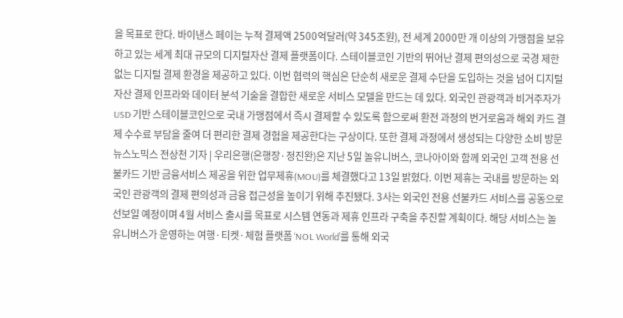을 목표로 한다. 바이낸스 페이는 누적 결제액 2500억달러(약 345조원), 전 세계 2000만 개 이상의 가맹점을 보유하고 있는 세계 최대 규모의 디지털자산 결제 플랫폼이다. 스테이블코인 기반의 뛰어난 결제 편의성으로 국경 제한 없는 디지털 결제 환경을 제공하고 있다. 이번 협력의 핵심은 단순히 새로운 결제 수단을 도입하는 것을 넘어 디지털자산 결제 인프라와 데이터 분석 기술을 결합한 새로운 서비스 모델을 만드는 데 있다. 외국인 관광객과 비거주자가 USD 기반 스테이블코인으로 국내 가맹점에서 즉시 결제할 수 있도록 함으로써 환전 과정의 번거로움과 해외 카드 결제 수수료 부담을 줄여 더 편리한 결제 경험을 제공한다는 구상이다. 또한 결제 과정에서 생성되는 다양한 소비 방문
뉴스노믹스 전상천 기자 | 우리은행(은행장·정진완)은 지난 5일 놀유니버스, 코나아이와 함께 외국인 고객 전용 선불카드 기반 금융서비스 제공을 위한 업무제휴(MOU)를 체결했다고 13일 밝혔다. 이번 제휴는 국내를 방문하는 외국인 관광객의 결제 편의성과 금융 접근성을 높이기 위해 추진됐다. 3사는 외국인 전용 선불카드 서비스를 공동으로 선보일 예정이며 4월 서비스 출시를 목표로 시스템 연동과 제휴 인프라 구축을 추진할 계획이다. 해당 서비스는 놀유니버스가 운영하는 여행·티켓·체험 플랫폼 ‘NOL World’를 통해 외국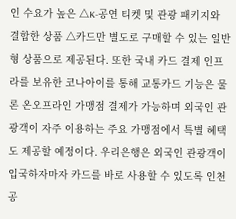인 수요가 높은 △K-공연 티켓 및 관광 패키지와 결합한 상품 △카드만 별도로 구매할 수 있는 일반형 상품으로 제공된다. 또한 국내 카드 결제 인프라를 보유한 코나아이를 통해 교통카드 기능은 물론 온오프라인 가맹점 결제가 가능하며 외국인 관광객이 자주 이용하는 주요 가맹점에서 특별 혜택도 제공할 예정이다. 우리은행은 외국인 관광객이 입국하자마자 카드를 바로 사용할 수 있도록 인천공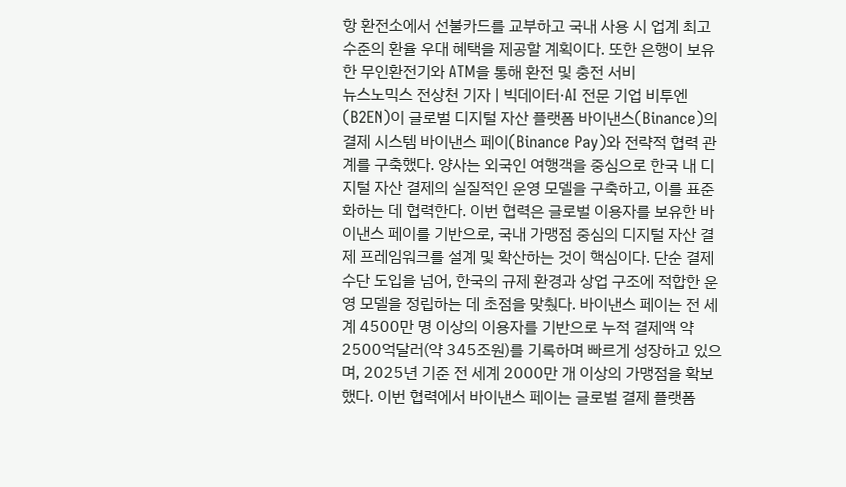항 환전소에서 선불카드를 교부하고 국내 사용 시 업계 최고 수준의 환율 우대 혜택을 제공할 계획이다. 또한 은행이 보유한 무인환전기와 ATM을 통해 환전 및 충전 서비
뉴스노믹스 전상천 기자 | 빅데이터·AI 전문 기업 비투엔(B2EN)이 글로벌 디지털 자산 플랫폼 바이낸스(Binance)의 결제 시스템 바이낸스 페이(Binance Pay)와 전략적 협력 관계를 구축했다. 양사는 외국인 여행객을 중심으로 한국 내 디지털 자산 결제의 실질적인 운영 모델을 구축하고, 이를 표준화하는 데 협력한다. 이번 협력은 글로벌 이용자를 보유한 바이낸스 페이를 기반으로, 국내 가맹점 중심의 디지털 자산 결제 프레임워크를 설계 및 확산하는 것이 핵심이다. 단순 결제 수단 도입을 넘어, 한국의 규제 환경과 상업 구조에 적합한 운영 모델을 정립하는 데 초점을 맞췄다. 바이낸스 페이는 전 세계 4500만 명 이상의 이용자를 기반으로 누적 결제액 약 2500억달러(약 345조원)를 기록하며 빠르게 성장하고 있으며, 2025년 기준 전 세계 2000만 개 이상의 가맹점을 확보했다. 이번 협력에서 바이낸스 페이는 글로벌 결제 플랫폼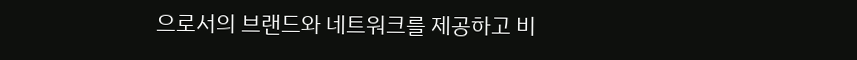으로서의 브랜드와 네트워크를 제공하고 비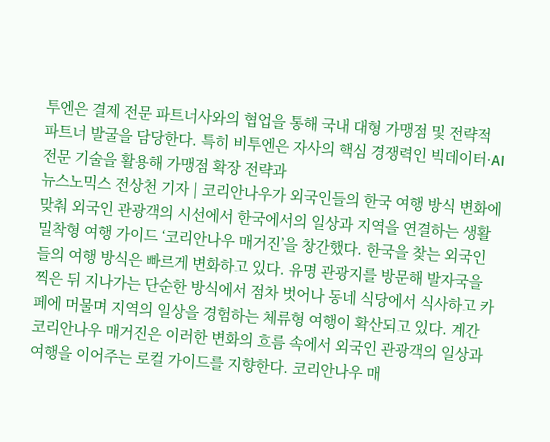투엔은 결제 전문 파트너사와의 협업을 통해 국내 대형 가맹점 및 전략적 파트너 발굴을 담당한다. 특히 비투엔은 자사의 핵심 경쟁력인 빅데이터·AI 전문 기술을 활용해 가맹점 확장 전략과
뉴스노믹스 전상천 기자 | 코리안나우가 외국인들의 한국 여행 방식 변화에 맞춰 외국인 관광객의 시선에서 한국에서의 일상과 지역을 연결하는 생활 밀착형 여행 가이드 ‘코리안나우 매거진’을 창간했다. 한국을 찾는 외국인들의 여행 방식은 빠르게 변화하고 있다. 유명 관광지를 방문해 발자국을 찍은 뒤 지나가는 단순한 방식에서 점차 벗어나 동네 식당에서 식사하고 카페에 머물며 지역의 일상을 경험하는 체류형 여행이 확산되고 있다. 계간 코리안나우 매거진은 이러한 변화의 흐름 속에서 외국인 관광객의 일상과 여행을 이어주는 로컬 가이드를 지향한다. 코리안나우 매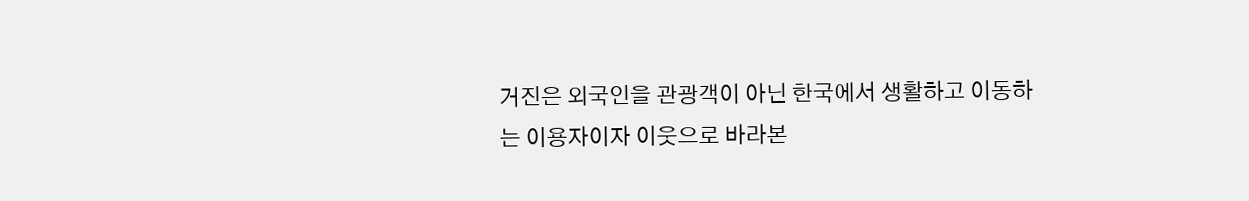거진은 외국인을 관광객이 아닌 한국에서 생활하고 이동하는 이용자이자 이웃으로 바라본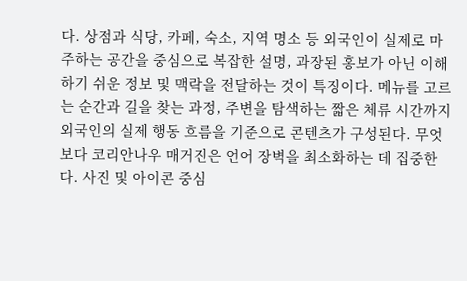다. 상점과 식당, 카페, 숙소, 지역 명소 등 외국인이 실제로 마주하는 공간을 중심으로 복잡한 설명, 과장된 홍보가 아닌 이해하기 쉬운 정보 및 맥락을 전달하는 것이 특징이다. 메뉴를 고르는 순간과 길을 찾는 과정, 주변을 탐색하는 짧은 체류 시간까지 외국인의 실제 행동 흐름을 기준으로 콘텐츠가 구성된다. 무엇보다 코리안나우 매거진은 언어 장벽을 최소화하는 데 집중한다. 사진 및 아이콘 중심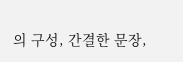의 구성, 간결한 문장,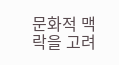문화적 맥락을 고려